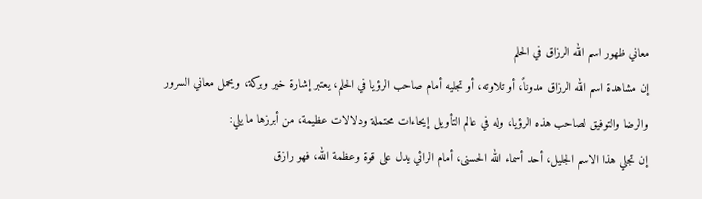معاني ظهور اسم الله الرزاق في الحلم
إن مشاهدة اسم الله الرزاق مدوناً، أو تلاوته، أو تجليه أمام صاحب الرؤيا في الحلم، يعتبر إشارة خير وبركة، ويحمل معاني السرور والرضا والتوفيق لصاحب هذه الرؤيا، وله في عالم التأويل إيحاءات محتملة ودلالات عظيمة، من أبرزها ما يلي:
إن تجلي هذا الاسم الجليل، أحد أسماء الله الحسنى، أمام الرائي يدل على قوة وعظمة الله، فهو رازق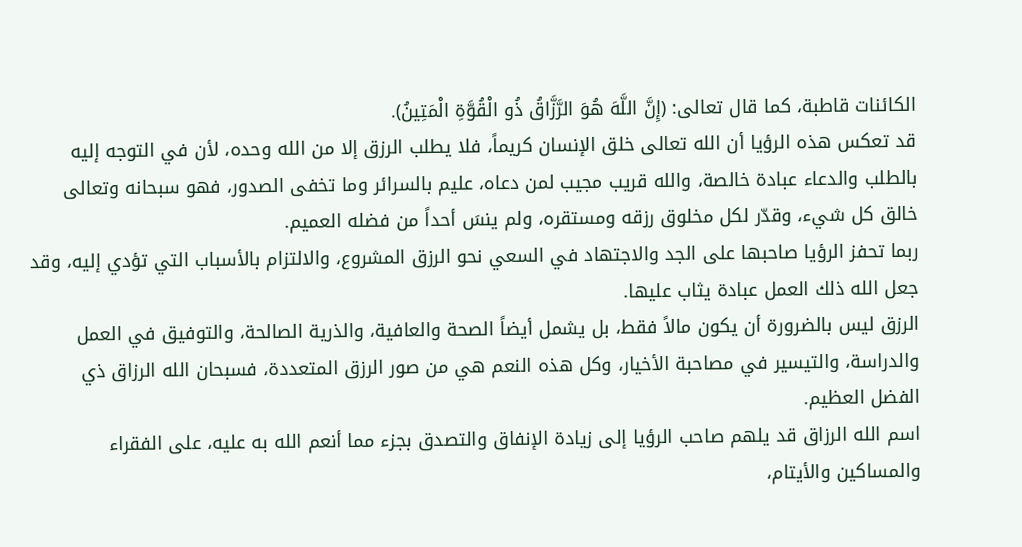الكائنات قاطبة، كما قال تعالى: (إِنَّ اللَّهَ هُوَ الرَّزَّاقُ ذُو الْقُوَّةِ الْمَتِينُ).
قد تعكس هذه الرؤيا أن الله تعالى خلق الإنسان كريماً، فلا يطلب الرزق إلا من الله وحده، لأن في التوجه إليه بالطلب والدعاء عبادة خالصة، والله قريب مجيب لمن دعاه، عليم بالسرائر وما تخفى الصدور، فهو سبحانه وتعالى خالق كل شيء، وقدّر لكل مخلوق رزقه ومستقره، ولم ينسَ أحداً من فضله العميم.
ربما تحفز الرؤيا صاحبها على الجد والاجتهاد في السعي نحو الرزق المشروع، والالتزام بالأسباب التي تؤدي إليه، وقد جعل الله ذلك العمل عبادة يثاب عليها.
الرزق ليس بالضرورة أن يكون مالاً فقط، بل يشمل أيضاً الصحة والعافية، والذرية الصالحة، والتوفيق في العمل والدراسة، والتيسير في مصاحبة الأخيار، وكل هذه النعم هي من صور الرزق المتعددة، فسبحان الله الرزاق ذي الفضل العظيم.
اسم الله الرزاق قد يلهم صاحب الرؤيا إلى زيادة الإنفاق والتصدق بجزء مما أنعم الله به عليه، على الفقراء والمساكين والأيتام،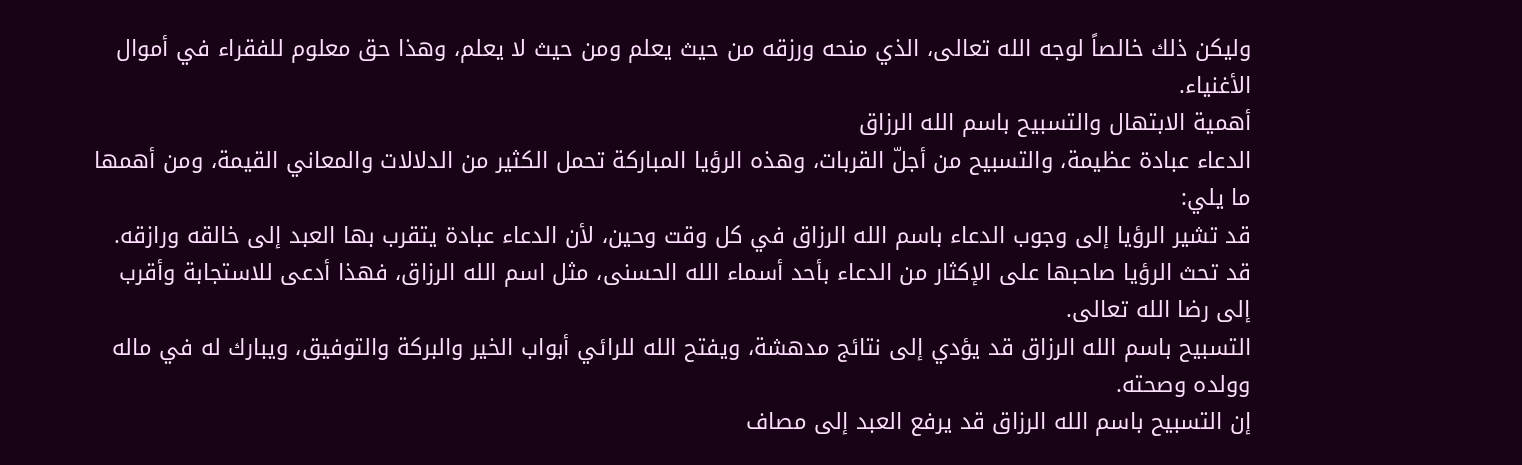وليكن ذلك خالصاً لوجه الله تعالى، الذي منحه ورزقه من حيث يعلم ومن حيث لا يعلم، وهذا حق معلوم للفقراء في أموال الأغنياء.
أهمية الابتهال والتسبيح باسم الله الرزاق
الدعاء عبادة عظيمة، والتسبيح من أجلّ القربات، وهذه الرؤيا المباركة تحمل الكثير من الدلالات والمعاني القيمة، ومن أهمها ما يلي:
قد تشير الرؤيا إلى وجوب الدعاء باسم الله الرزاق في كل وقت وحين، لأن الدعاء عبادة يتقرب بها العبد إلى خالقه ورازقه.
قد تحث الرؤيا صاحبها على الإكثار من الدعاء بأحد أسماء الله الحسنى، مثل اسم الله الرزاق، فهذا أدعى للاستجابة وأقرب إلى رضا الله تعالى.
التسبيح باسم الله الرزاق قد يؤدي إلى نتائج مدهشة، ويفتح الله للرائي أبواب الخير والبركة والتوفيق، ويبارك له في ماله وولده وصحته.
إن التسبيح باسم الله الرزاق قد يرفع العبد إلى مصاف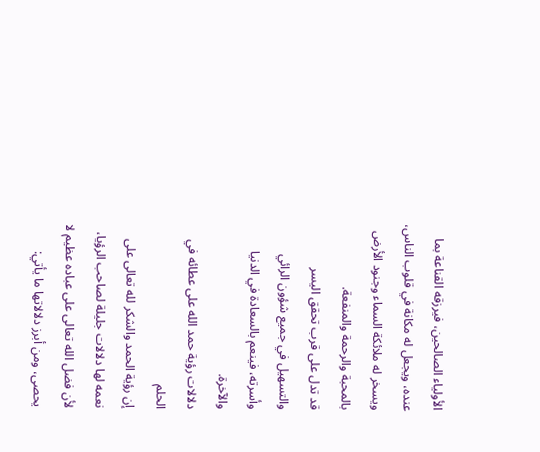الأولياء الصالحين، فيرزقه القناعة بما عنده، ويجعل له مكانة في قلوب الناس، ويسخر له ملائكة السماء وجنود الأرض بالمحبة والرحمة والمنفعة.
قد تدل على قرب تحقق اليسر والتسهيل في جميع شؤون الرائي وأسرته، فينعم بالسعادة في الدنيا والآخرة.
دلالات رؤية حمد الله على عطائه في الحلم
إن رؤية الحمد والشكر لله تعالى على نعمه لها دلالات جليلة لصاحب الرؤيا، لأن فضل الله تعالى على عباده عظيم لا يحصى، ومن أبرز دلالاتها ما يأتي: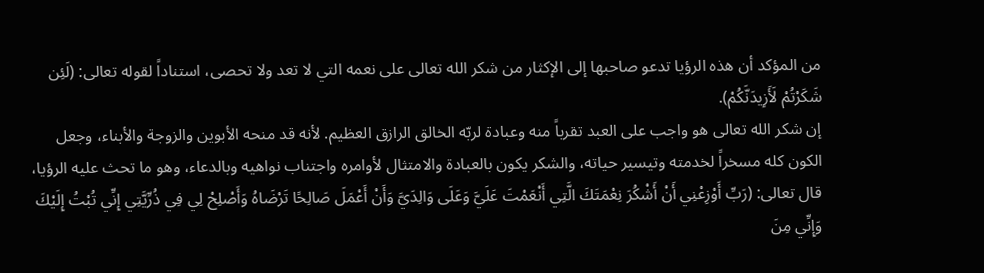من المؤكد أن هذه الرؤيا تدعو صاحبها إلى الإكثار من شكر الله تعالى على نعمه التي لا تعد ولا تحصى، استناداً لقوله تعالى: (لَئِن شَكَرْتُمْ لَأَزِيدَنَّكُمْ).
إن شكر الله تعالى هو واجب على العبد تقرباً منه وعبادة لربّه الخالق الرازق العظيم. لأنه قد منحه الأبوين والزوجة والأبناء، وجعل الكون كله مسخراً لخدمته وتيسير حياته، والشكر يكون بالعبادة والامتثال لأوامره واجتناب نواهيه وبالدعاء، وهو ما تحث عليه الرؤيا، قال تعالى: (رَبِّ أَوْزِعْنِي أَنْ أَشْكُرَ نِعْمَتَكَ الَّتِي أَنْعَمْتَ عَلَيَّ وَعَلَى وَالِدَيَّ وَأَنْ أَعْمَلَ صَالِحًا تَرْضَاهُ وَأَصْلِحْ لِي فِي ذُرِّيَّتِي إِنِّي تُبْتُ إِلَيْكَ وَإِنِّي مِنَ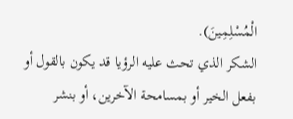الْمُسْلِمِينَ).
الشكر الذي تحث عليه الرؤيا قد يكون بالقول أو بفعل الخير أو بمسامحة الآخرين، أو بنشر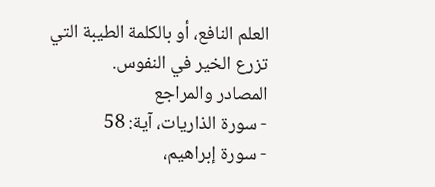العلم النافع، أو بالكلمة الطيبة التي تزرع الخير في النفوس.
المصادر والمراجع
- سورة الذاريات، آية: 58
- سورة إبراهيم،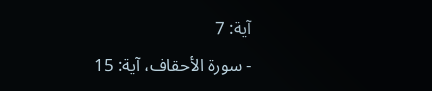آية: 7
- سورة الأحقاف، آية: 15